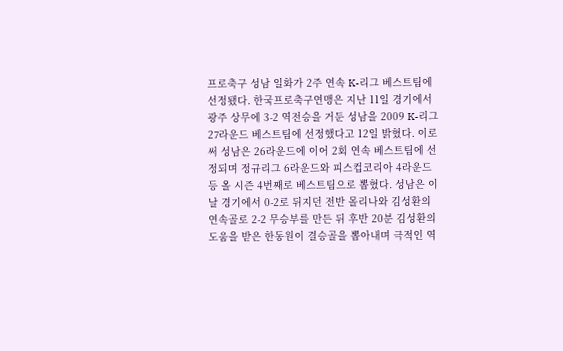프로축구 성남 일화가 2주 연속 K-리그 베스트팀에 선정됐다. 한국프로축구연맹은 지난 11일 경기에서 광주 상무에 3-2 역전승을 거둔 성남을 2009 K-리그 27라운드 베스트팀에 선정했다고 12일 밝혔다. 이로써 성남은 26라운드에 이어 2회 연속 베스트팀에 선정되며 정규리그 6라운드와 피스컵코리아 4라운드 등 올 시즌 4번째로 베스트팀으로 뽑혔다. 성남은 이날 경기에서 0-2로 뒤지던 전반 몰리나와 김성환의 연속골로 2-2 무승부를 만든 뒤 후반 20분 김성환의 도움을 받은 한동원이 결승골을 뽑아내며 극적인 역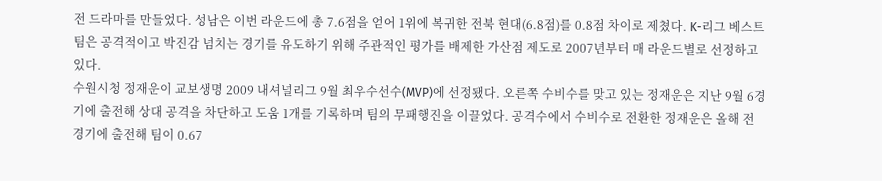전 드라마를 만들었다. 성남은 이번 라운드에 총 7.6점을 얻어 1위에 복귀한 전북 현대(6.8점)를 0.8점 차이로 제쳤다. K-리그 베스트팀은 공격적이고 박진감 넘치는 경기를 유도하기 위해 주관적인 평가를 배제한 가산점 제도로 2007년부터 매 라운드별로 선정하고 있다.
수원시청 정재운이 교보생명 2009 내셔널리그 9월 최우수선수(MVP)에 선정됐다. 오른쪽 수비수를 맞고 있는 정재운은 지난 9월 6경기에 출전해 상대 공격을 차단하고 도움 1개를 기록하며 팀의 무패행진을 이끌었다. 공격수에서 수비수로 전환한 정재운은 올해 전 경기에 출전해 팀이 0.67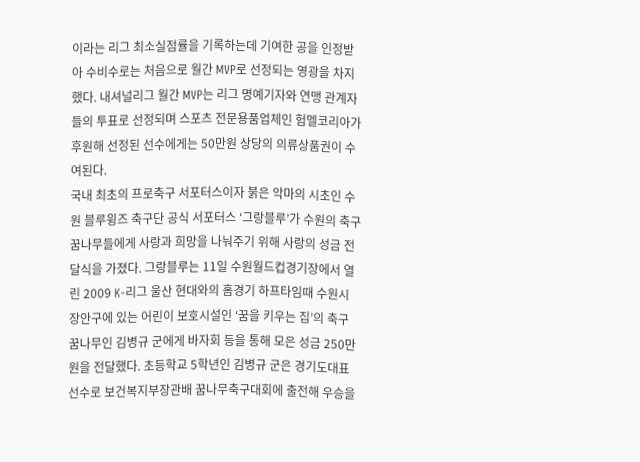이라는 리그 최소실점률을 기록하는데 기여한 공을 인정받아 수비수로는 처음으로 월간 MVP로 선정되는 영광을 차지했다. 내셔널리그 월간 MVP는 리그 명예기자와 연맹 관계자들의 투표로 선정되며 스포츠 전문용품업체인 험멜코리아가 후원해 선정된 선수에게는 50만원 상당의 의류상품권이 수여된다.
국내 최초의 프로축구 서포터스이자 붉은 악마의 시초인 수원 블루윙즈 축구단 공식 서포터스 ‘그랑블루’가 수원의 축구 꿈나무들에게 사랑과 희망을 나눠주기 위해 사랑의 성금 전달식을 가졌다. 그랑블루는 11일 수원월드컵경기장에서 열린 2009 K-리그 울산 현대와의 홈경기 하프타임때 수원시 장안구에 있는 어린이 보호시설인 ‘꿈을 키우는 집’의 축구 꿈나무인 김병규 군에게 바자회 등을 통해 모은 성금 250만원을 전달했다. 초등학교 5학년인 김병규 군은 경기도대표 선수로 보건복지부장관배 꿈나무축구대회에 출전해 우승을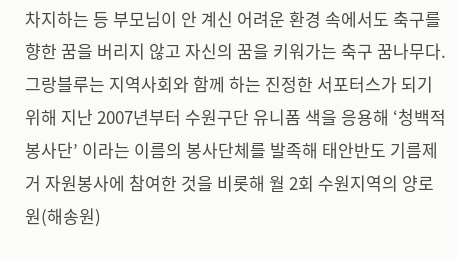차지하는 등 부모님이 안 계신 어려운 환경 속에서도 축구를 향한 꿈을 버리지 않고 자신의 꿈을 키워가는 축구 꿈나무다. 그랑블루는 지역사회와 함께 하는 진정한 서포터스가 되기 위해 지난 2007년부터 수원구단 유니폼 색을 응용해 ‘청백적 봉사단’ 이라는 이름의 봉사단체를 발족해 태안반도 기름제거 자원봉사에 참여한 것을 비롯해 월 2회 수원지역의 양로원(해송원)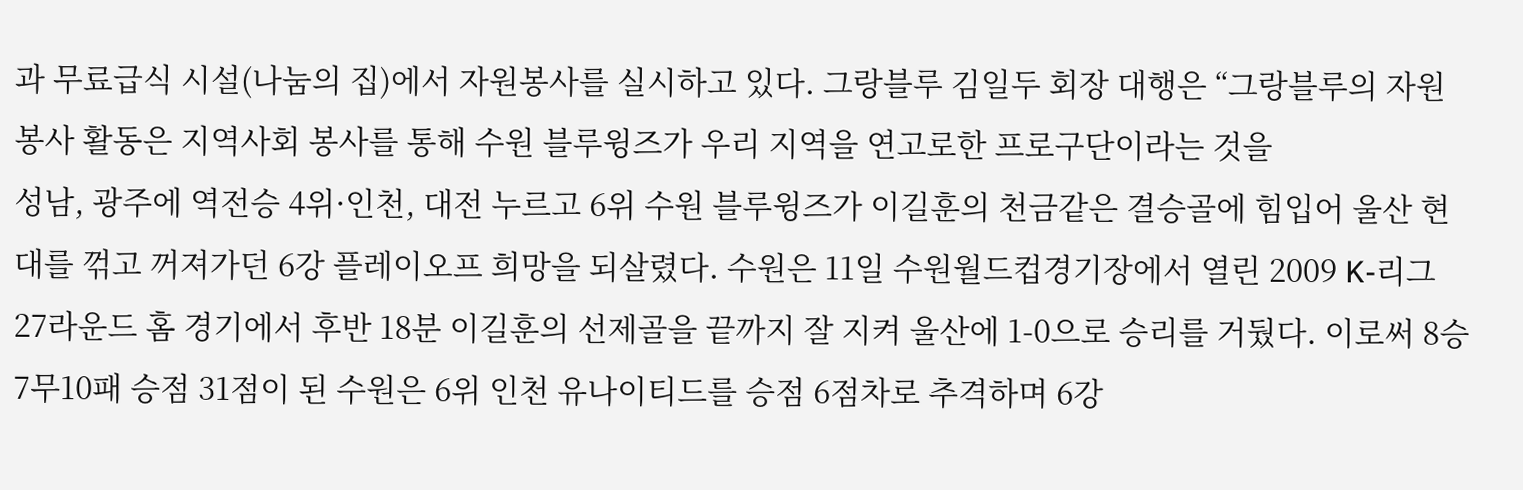과 무료급식 시설(나눔의 집)에서 자원봉사를 실시하고 있다. 그랑블루 김일두 회장 대행은 “그랑블루의 자원봉사 활동은 지역사회 봉사를 통해 수원 블루윙즈가 우리 지역을 연고로한 프로구단이라는 것을
성남, 광주에 역전승 4위·인천, 대전 누르고 6위 수원 블루윙즈가 이길훈의 천금같은 결승골에 힘입어 울산 현대를 꺾고 꺼져가던 6강 플레이오프 희망을 되살렸다. 수원은 11일 수원월드컵경기장에서 열린 2009 K-리그 27라운드 홈 경기에서 후반 18분 이길훈의 선제골을 끝까지 잘 지켜 울산에 1-0으로 승리를 거뒀다. 이로써 8승7무10패 승점 31점이 된 수원은 6위 인천 유나이티드를 승점 6점차로 추격하며 6강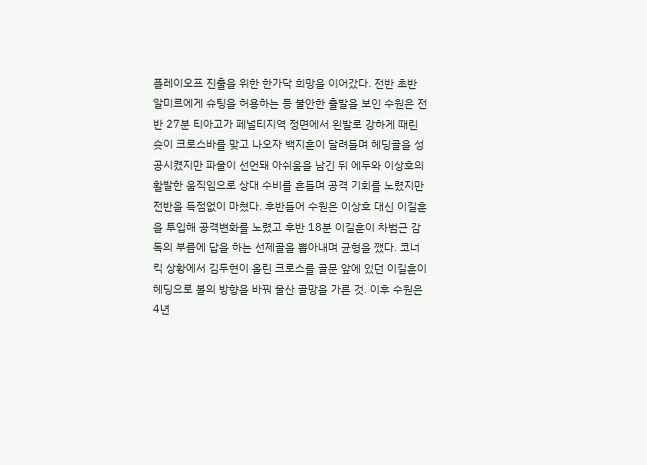플레이오프 진출을 위한 한가닥 희망을 이어갔다. 전반 초반 알미르에게 슈팅을 허용하는 등 불안한 출발을 보인 수원은 전반 27분 티아고가 페널티지역 정면에서 왼발로 강하게 때린 슛이 크로스바를 맞고 나오자 백지훈이 달려들며 헤딩골을 성공시켰지만 파울이 선언돼 아쉬움을 남긴 뒤 에두와 이상호의 활발한 움직임으로 상대 수비를 흔들며 공격 기회를 노렸지만 전반을 득점없이 마쳤다. 후반들어 수원은 이상호 대신 이길훈을 투입해 공격변화를 노렸고 후반 18분 이길훈이 차범근 감독의 부름에 답을 하는 선제골을 뽑아내며 균형을 깼다. 코너킥 상황에서 김두현이 올린 크로스를 골문 앞에 있던 이길훈이 헤딩으로 볼의 방향을 바꿔 울산 골망을 가른 것. 이후 수원은
4년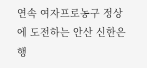연속 여자프로농구 정상에 도전하는 안산 신한은행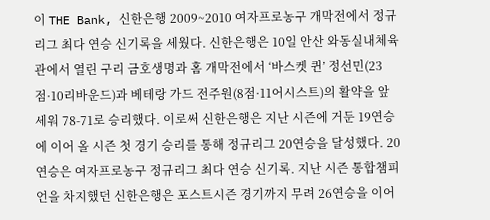이 THE Bank, 신한은행 2009~2010 여자프로농구 개막전에서 정규리그 최다 연승 신기록을 세웠다. 신한은행은 10일 안산 와동실내체육관에서 열린 구리 금호생명과 홈 개막전에서 ‘바스켓 퀸’ 정선민(23점·10리바운드)과 베테랑 가드 전주원(8점·11어시스트)의 활약을 앞세워 78-71로 승리했다. 이로써 신한은행은 지난 시즌에 거둔 19연승에 이어 올 시즌 첫 경기 승리를 통해 정규리그 20연승을 달성했다. 20연승은 여자프로농구 정규리그 최다 연승 신기록. 지난 시즌 통합챔피언을 차지했던 신한은행은 포스트시즌 경기까지 무려 26연승을 이어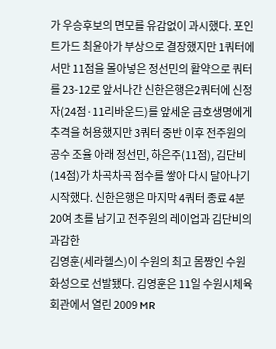가 우승후보의 면모를 유감없이 과시했다. 포인트가드 최윤아가 부상으로 결장했지만 1쿼터에서만 11점을 몰아넣은 정선민의 활약으로 쿼터를 23-12로 앞서나간 신한은행은2쿼터에 신정자(24점·11리바운드)를 앞세운 금호생명에게 추격을 허용했지만 3쿼터 중반 이후 전주원의 공수 조율 아래 정선민, 하은주(11점), 김단비(14점)가 차곡차곡 점수를 쌓아 다시 달아나기 시작했다. 신한은행은 마지막 4쿼터 종료 4분20여 초를 남기고 전주원의 레이업과 김단비의 과감한
김영훈(세라헬스)이 수원의 최고 몸짱인 수원화성으로 선발됐다. 김영훈은 11일 수원시체육회관에서 열린 2009 MR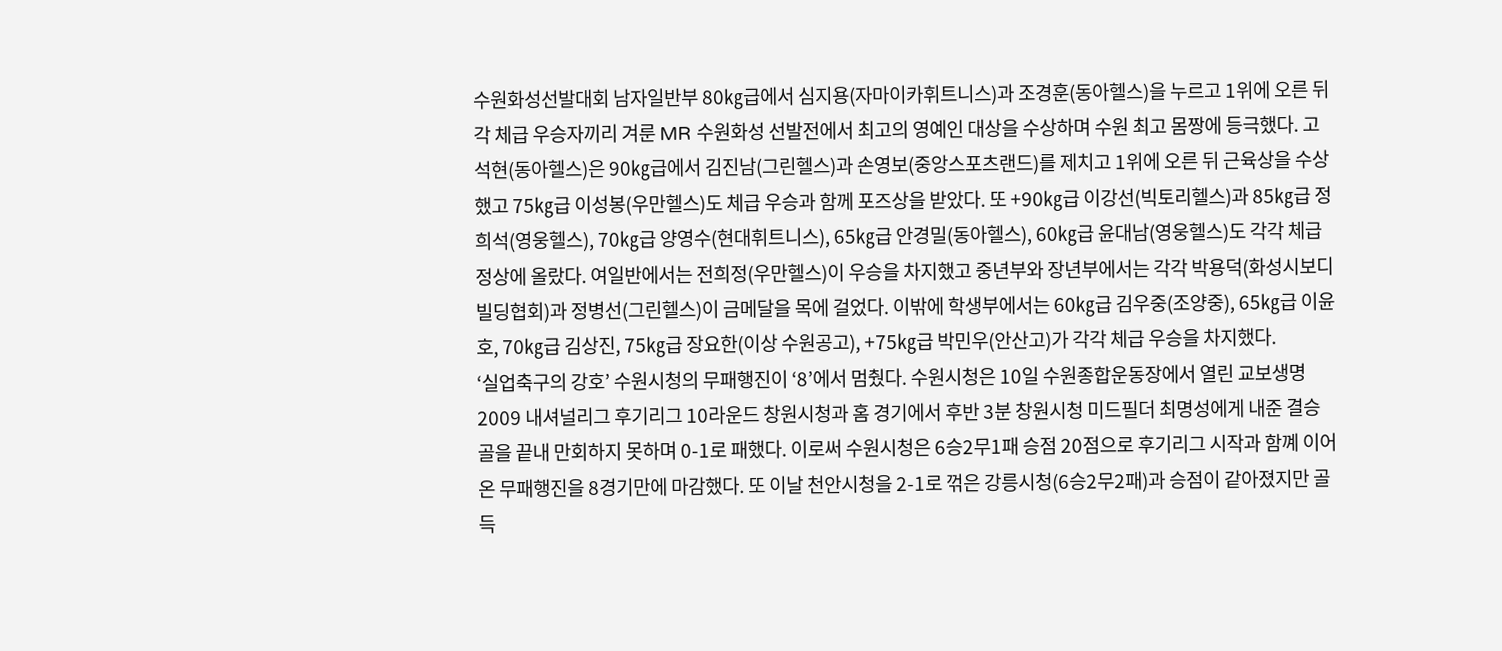수원화성선발대회 남자일반부 80㎏급에서 심지용(자마이카휘트니스)과 조경훈(동아헬스)을 누르고 1위에 오른 뒤 각 체급 우승자끼리 겨룬 MR 수원화성 선발전에서 최고의 영예인 대상을 수상하며 수원 최고 몸짱에 등극했다. 고석현(동아헬스)은 90㎏급에서 김진남(그린헬스)과 손영보(중앙스포츠랜드)를 제치고 1위에 오른 뒤 근육상을 수상했고 75㎏급 이성봉(우만헬스)도 체급 우승과 함께 포즈상을 받았다. 또 +90㎏급 이강선(빅토리헬스)과 85㎏급 정희석(영웅헬스), 70㎏급 양영수(현대휘트니스), 65㎏급 안경밀(동아헬스), 60㎏급 윤대남(영웅헬스)도 각각 체급 정상에 올랐다. 여일반에서는 전희정(우만헬스)이 우승을 차지했고 중년부와 장년부에서는 각각 박용덕(화성시보디빌딩협회)과 정병선(그린헬스)이 금메달을 목에 걸었다. 이밖에 학생부에서는 60㎏급 김우중(조양중), 65㎏급 이윤호, 70㎏급 김상진, 75㎏급 장요한(이상 수원공고), +75㎏급 박민우(안산고)가 각각 체급 우승을 차지했다.
‘실업축구의 강호’ 수원시청의 무패행진이 ‘8’에서 멈췄다. 수원시청은 10일 수원종합운동장에서 열린 교보생명 2009 내셔널리그 후기리그 10라운드 창원시청과 홈 경기에서 후반 3분 창원시청 미드필더 최명성에게 내준 결승골을 끝내 만회하지 못하며 0-1로 패했다. 이로써 수원시청은 6승2무1패 승점 20점으로 후기리그 시작과 함꼐 이어온 무패행진을 8경기만에 마감했다. 또 이날 천안시청을 2-1로 꺾은 강릉시청(6승2무2패)과 승점이 같아졌지만 골득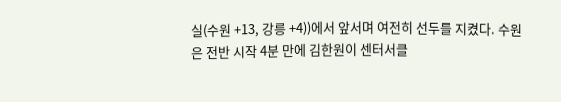실(수원 +13, 강릉 +4))에서 앞서며 여전히 선두를 지켰다. 수원은 전반 시작 4분 만에 김한원이 센터서클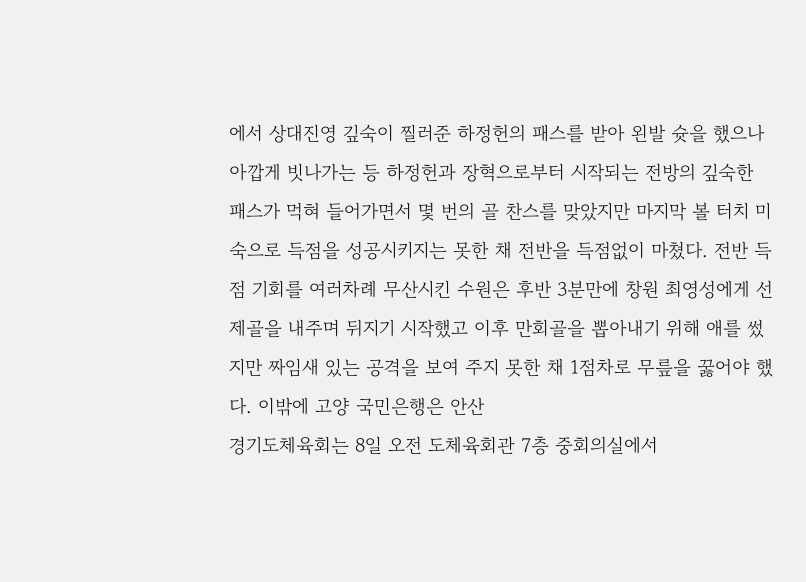에서 상대진영 깊숙이 찔러준 하정헌의 패스를 받아 왼발 슛을 했으나 아깝게 빗나가는 등 하정헌과 장혁으로부터 시작되는 전방의 깊숙한 패스가 먹혀 들어가면서 몇 번의 골 찬스를 맞았지만 마지막 볼 터치 미숙으로 득점을 성공시키지는 못한 채 전반을 득점없이 마쳤다. 전반 득점 기회를 여러차례 무산시킨 수원은 후반 3분만에 창원 최영성에게 선제골을 내주며 뒤지기 시작했고 이후 만회골을 뽑아내기 위해 애를 썼지만 짜임새 있는 공격을 보여 주지 못한 채 1점차로 무릎을 꿇어야 했다. 이밖에 고양 국민은행은 안산
경기도체육회는 8일 오전 도체육회관 7층 중회의실에서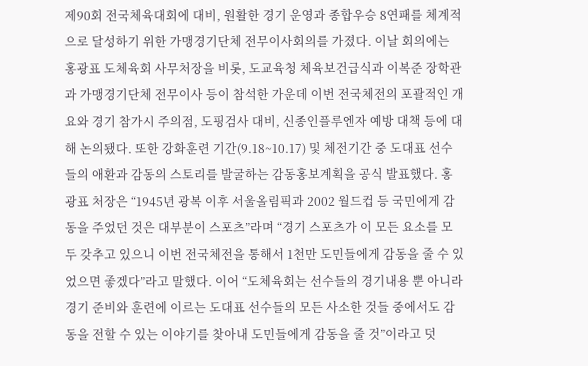제90회 전국체육대회에 대비, 원활한 경기 운영과 종합우승 8연패를 체계적으로 달성하기 위한 가맹경기단체 전무이사회의를 가졌다. 이날 회의에는 홍광표 도체육회 사무처장을 비롯, 도교육청 체육보건급식과 이복준 장학관과 가맹경기단체 전무이사 등이 참석한 가운데 이번 전국체전의 포괄적인 개요와 경기 참가시 주의점, 도핑검사 대비, 신종인플루엔자 예방 대책 등에 대해 논의됐다. 또한 강화훈련 기간(9.18~10.17) 및 체전기간 중 도대표 선수들의 애환과 감동의 스토리를 발굴하는 감동홍보계획을 공식 발표했다. 홍광표 처장은 “1945년 광복 이후 서울올림픽과 2002 월드컵 등 국민에게 감동을 주었던 것은 대부분이 스포츠”라며 “경기 스포츠가 이 모든 요소를 모두 갖추고 있으니 이번 전국체전을 통해서 1천만 도민들에게 감동을 줄 수 있었으면 좋겠다”라고 말했다. 이어 “도체육회는 선수들의 경기내용 뿐 아니라 경기 준비와 훈련에 이르는 도대표 선수들의 모든 사소한 것들 중에서도 감동을 전할 수 있는 이야기를 찾아내 도민들에게 감동을 줄 것”이라고 덧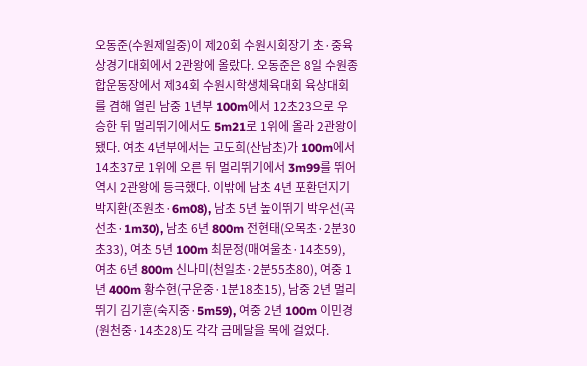오동준(수원제일중)이 제20회 수원시회장기 초·중육상경기대회에서 2관왕에 올랐다. 오동준은 8일 수원종합운동장에서 제34회 수원시학생체육대회 육상대회를 겸해 열린 남중 1년부 100m에서 12초23으로 우승한 뒤 멀리뛰기에서도 5m21로 1위에 올라 2관왕이 됐다. 여초 4년부에서는 고도희(산남초)가 100m에서 14초37로 1위에 오른 뒤 멀리뛰기에서 3m99를 뛰어 역시 2관왕에 등극했다. 이밖에 남초 4년 포환던지기 박지환(조원초·6m08), 남초 5년 높이뛰기 박우선(곡선초·1m30), 남초 6년 800m 전현태(오목초·2분30초33), 여초 5년 100m 최문정(매여울초·14초59), 여초 6년 800m 신나미(천일초·2분55초80), 여중 1년 400m 황수현(구운중·1분18초15), 남중 2년 멀리뛰기 김기훈(숙지중·5m59), 여중 2년 100m 이민경(원천중·14초28)도 각각 금메달을 목에 걸었다.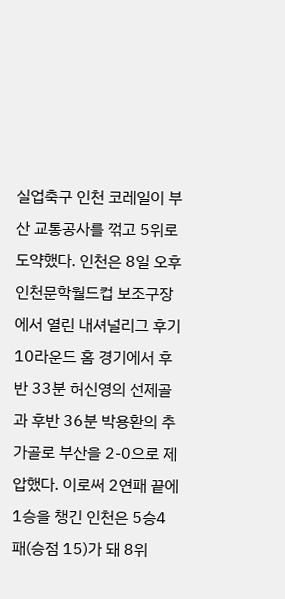실업축구 인천 코레일이 부산 교통공사를 꺾고 5위로 도약했다. 인천은 8일 오후 인천문학월드컵 보조구장에서 열린 내셔널리그 후기 10라운드 홈 경기에서 후반 33분 허신영의 선제골과 후반 36분 박용환의 추가골로 부산을 2-0으로 제압했다. 이로써 2연패 끝에 1승을 챙긴 인천은 5승4패(승점 15)가 돼 8위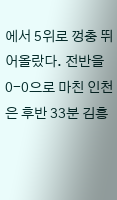에서 5위로 껑충 뛰어올랐다. 전반을 0-0으로 마친 인천은 후반 33분 김흥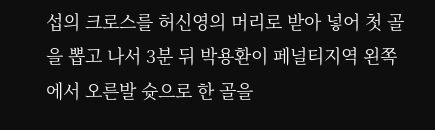섭의 크로스를 허신영의 머리로 받아 넣어 첫 골을 뽑고 나서 3분 뒤 박용환이 페널티지역 왼쪽에서 오른발 슛으로 한 골을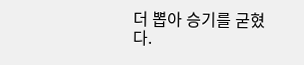더 뽑아 승기를 굳혔다.